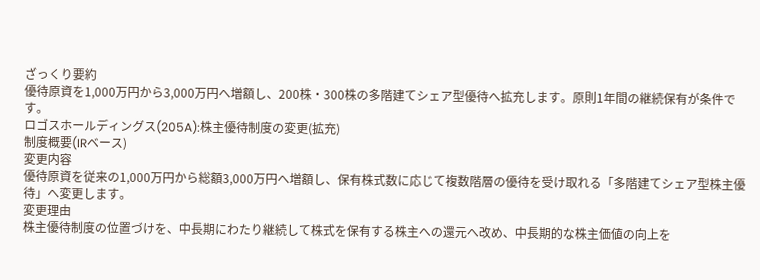ざっくり要約
優待原資を1,000万円から3,000万円へ増額し、200株・300株の多階建てシェア型優待へ拡充します。原則1年間の継続保有が条件です。
ロゴスホールディングス(205A):株主優待制度の変更(拡充)
制度概要(IRベース)
変更内容
優待原資を従来の1,000万円から総額3,000万円へ増額し、保有株式数に応じて複数階層の優待を受け取れる「多階建てシェア型株主優待」へ変更します。
変更理由
株主優待制度の位置づけを、中長期にわたり継続して株式を保有する株主への還元へ改め、中長期的な株主価値の向上を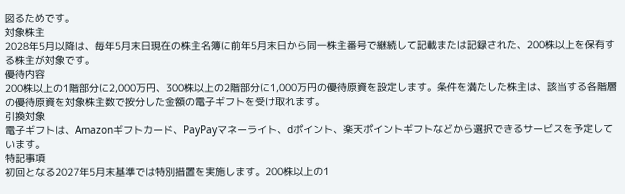図るためです。
対象株主
2028年5月以降は、毎年5月末日現在の株主名簿に前年5月末日から同一株主番号で継続して記載または記録された、200株以上を保有する株主が対象です。
優待内容
200株以上の1階部分に2,000万円、300株以上の2階部分に1,000万円の優待原資を設定します。条件を満たした株主は、該当する各階層の優待原資を対象株主数で按分した金額の電子ギフトを受け取れます。
引換対象
電子ギフトは、Amazonギフトカード、PayPayマネーライト、dポイント、楽天ポイントギフトなどから選択できるサービスを予定しています。
特記事項
初回となる2027年5月末基準では特別措置を実施します。200株以上の1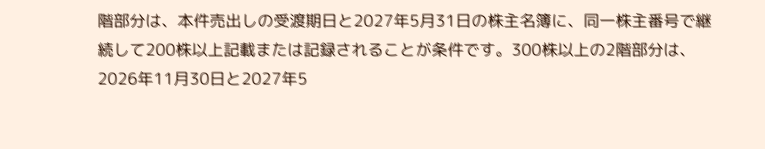階部分は、本件売出しの受渡期日と2027年5月31日の株主名簿に、同一株主番号で継続して200株以上記載または記録されることが条件です。300株以上の2階部分は、2026年11月30日と2027年5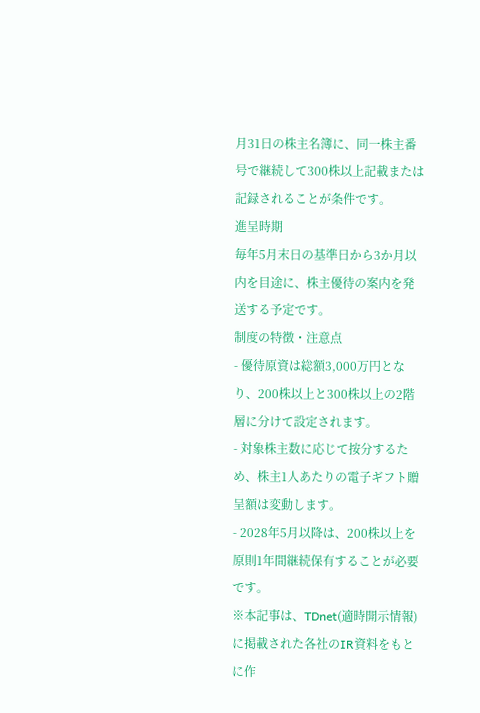月31日の株主名簿に、同一株主番号で継続して300株以上記載または記録されることが条件です。
進呈時期
毎年5月末日の基準日から3か月以内を目途に、株主優待の案内を発送する予定です。
制度の特徴・注意点
- 優待原資は総額3,000万円となり、200株以上と300株以上の2階層に分けて設定されます。
- 対象株主数に応じて按分するため、株主1人あたりの電子ギフト贈呈額は変動します。
- 2028年5月以降は、200株以上を原則1年間継続保有することが必要です。
※本記事は、TDnet(適時開示情報)に掲載された各社のIR資料をもとに作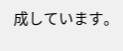成しています。